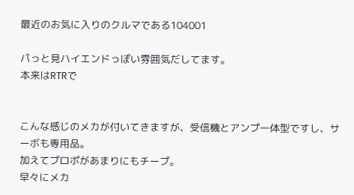最近のお気に入りのクルマである104001

パっと見ハイエンドっぽい雰囲気だしてます。
本来はRTRで


こんな感じのメカが付いてきますが、受信機とアンプ一体型ですし、サーボも専用品。
加えてプロポがあまりにもチープ。
早々にメカ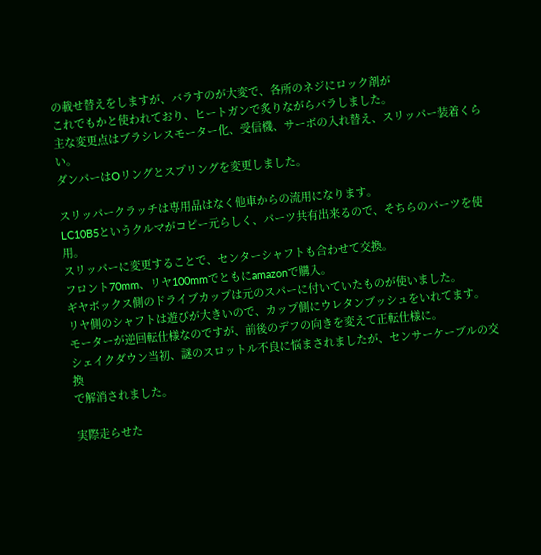の載せ替えをしますが、バラすのが大変で、各所のネジにロック剤が
これでもかと使われており、ヒートガンで炙りながらバラしました。
主な変更点はブラシレスモーター化、受信機、サーボの入れ替え、スリッパー装着くらい。
ダンパーはOリングとスプリングを変更しました。

スリッパークラッチは専用品はなく他車からの流用になります。
LC10B5というクルマがコピー元らしく、パーツ共有出来るので、そちらのパーツを使用。
スリッパーに変更することで、センターシャフトも合わせて交換。
フロント70mm、リヤ100mmでともにamazonで購入。
ギヤボックス側のドライブカップは元のスパーに付いていたものが使いました。
リヤ側のシャフトは遊びが大きいので、カップ側にウレタンブッシュをいれてます。
モーターが逆回転仕様なのですが、前後のデフの向きを変えて正転仕様に。
シェイクダウン当初、謎のスロットル不良に悩まされましたが、センサーケーブルの交換
で解消されました。

実際走らせた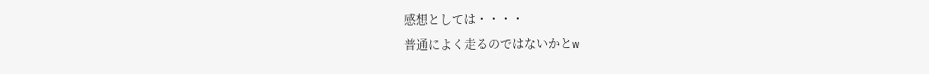感想としては・・・・
普通によく走るのではないかとw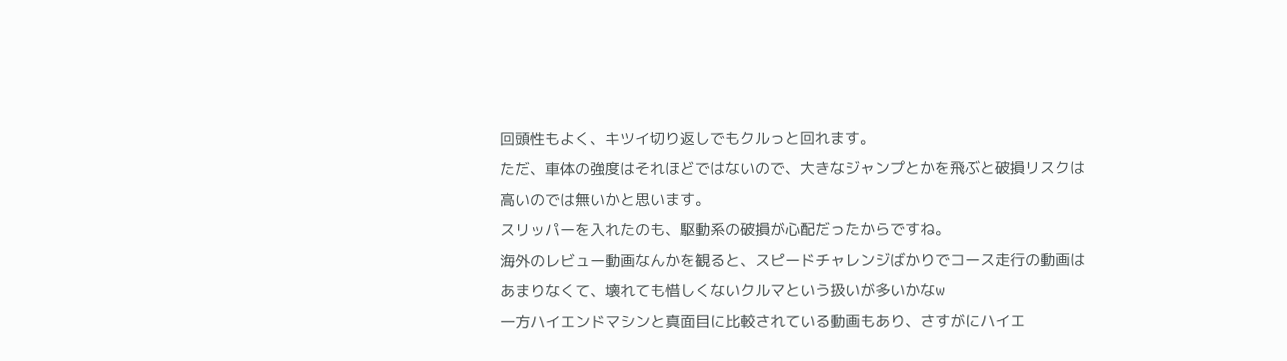回頭性もよく、キツイ切り返しでもクルっと回れます。
ただ、車体の強度はそれほどではないので、大きなジャンプとかを飛ぶと破損リスクは
高いのでは無いかと思います。
スリッパーを入れたのも、駆動系の破損が心配だったからですね。
海外のレビュー動画なんかを観ると、スピードチャレンジばかりでコース走行の動画は
あまりなくて、壊れても惜しくないクルマという扱いが多いかなw
一方ハイエンドマシンと真面目に比較されている動画もあり、さすがにハイエ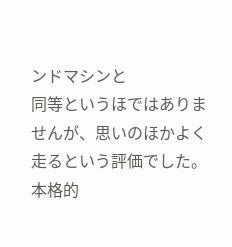ンドマシンと
同等というほではありませんが、思いのほかよく走るという評価でした。
本格的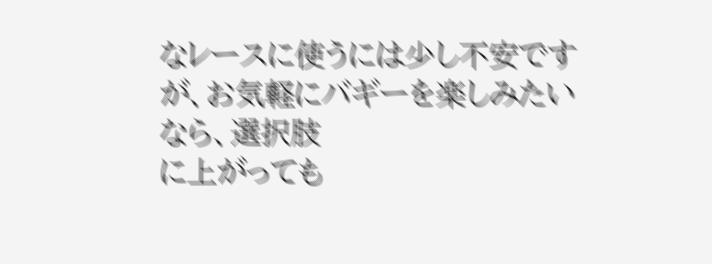なレースに使うには少し不安ですが、お気軽にバギーを楽しみたいなら、選択肢
に上がっても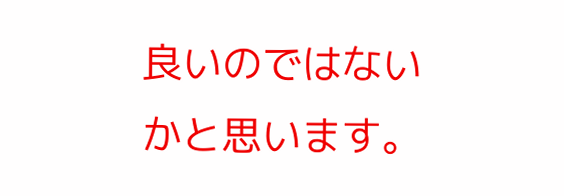良いのではないかと思います。